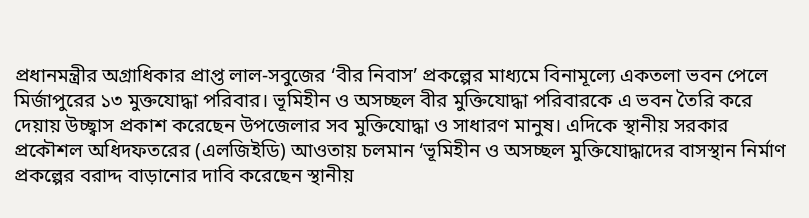প্রধানমন্ত্রীর অগ্রাধিকার প্রাপ্ত লাল-সবুজের ‘বীর নিবাস’ প্রকল্পের মাধ্যমে বিনামূল্যে একতলা ভবন পেলে মির্জাপুরের ১৩ মুক্তযোদ্ধা পরিবার। ভূমিহীন ও অসচ্ছল বীর মুক্তিযোদ্ধা পরিবারকে এ ভবন তৈরি করে দেয়ায় উচ্ছ্বাস প্রকাশ করেছেন উপজেলার সব মুক্তিযোদ্ধা ও সাধারণ মানুষ। এদিকে স্থানীয় সরকার প্রকৌশল অধিদফতরের (এলজিইডি) আওতায় চলমান ‘ভূমিহীন ও অসচ্ছল মুক্তিযোদ্ধাদের বাসস্থান নির্মাণ প্রকল্পের বরাদ্দ বাড়ানোর দাবি করেছেন স্থানীয়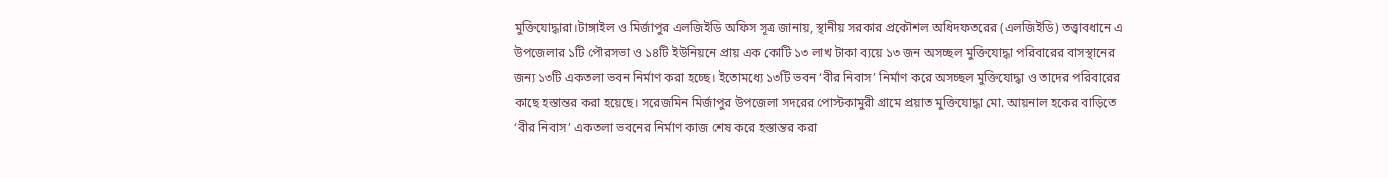মুক্তিযোদ্ধারা।টাঙ্গাইল ও মির্জাপুর এলজিইডি অফিস সূত্র জানায়, স্থানীয় সরকার প্রকৌশল অধিদফতরের (এলজিইডি) তত্ত্বাবধানে এ উপজেলার ১টি পৌরসভা ও ১৪টি ইউনিয়নে প্রায় এক কোটি ১৩ লাখ টাকা ব্যয়ে ১৩ জন অসচ্ছল মুক্তিযোদ্ধা পরিবারের বাসস্থানের জন্য ১৩টি একতলা ভবন নির্মাণ করা হচ্ছে। ইতোমধ্যে ১৩টি ভবন ‘বীর নিবাস’ নির্মাণ করে অসচ্ছল মুক্তিযোদ্ধা ও তাদের পরিবারের কাছে হস্তান্তর করা হয়েছে। সরেজমিন মির্জাপুর উপজেলা সদরের পোস্টকামুরী গ্রামে প্রয়াত মুক্তিযোদ্ধা মো. আয়নাল হকের বাড়িতে ‘বীর নিবাস’ একতলা ভবনের নির্মাণ কাজ শেষ করে হস্তান্তর করা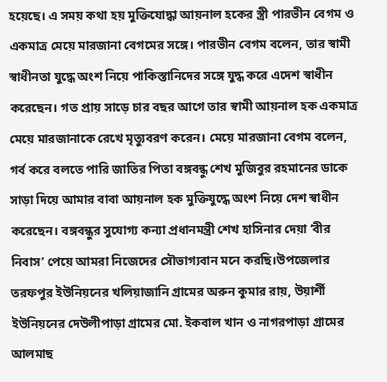হয়েছে। এ সময় কথা হয় মুক্তিযোদ্ধা আয়নাল হকের স্ত্রী পারভীন বেগম ও একমাত্র মেয়ে মারজানা বেগমের সঙ্গে। পারভীন বেগম বলেন, তার স্বামী স্বাধীনতা যুদ্ধে অংশ নিয়ে পাকিস্তানিদের সঙ্গে যুদ্ধ করে এদেশ স্বাধীন করেছেন। গত প্রায় সাড়ে চার বছর আগে তার স্বামী আয়নাল হক একমাত্র মেয়ে মারজানাকে রেখে মৃত্যুবরণ করেন। মেয়ে মারজানা বেগম বলেন, গর্ব করে বলতে পারি জাতির পিতা বঙ্গবন্ধু শেখ মুজিবুর রহমানের ডাকে সাড়া দিয়ে আমার বাবা আয়নাল হক মুক্তিযুদ্ধে অংশ নিয়ে দেশ স্বাধীন করেছেন। বঙ্গবন্ধুর সুযোগ্য কন্যা প্রধানমন্ত্রী শেখ হাসিনার দেয়া ‘বীর নিবাস’ পেয়ে আমরা নিজেদের সৌভাগ্যবান মনে করছি।উপজেলার তরফপুর ইউনিয়নের খলিয়াজানি গ্রামের অরুন কুমার রায়, উয়ার্শী ইউনিয়নের দেউলীপাড়া গ্রামের মো. ইকবাল খান ও নাগরপাড়া গ্রামের আলমাছ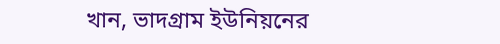খান, ভাদগ্রাম ইউনিয়নের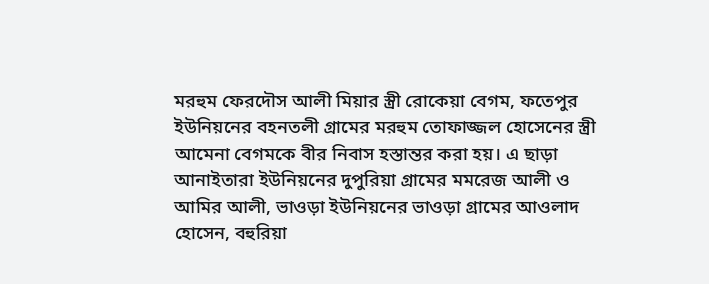মরহুম ফেরদৌস আলী মিয়ার স্ত্রী রোকেয়া বেগম, ফতেপুর ইউনিয়নের বহনতলী গ্রামের মরহুম তোফাজ্জল হোসেনের স্ত্রী আমেনা বেগমকে বীর নিবাস হস্তান্তর করা হয়। এ ছাড়া আনাইতারা ইউনিয়নের দুপুরিয়া গ্রামের মমরেজ আলী ও আমির আলী, ভাওড়া ইউনিয়নের ভাওড়া গ্রামের আওলাদ হোসেন, বহুরিয়া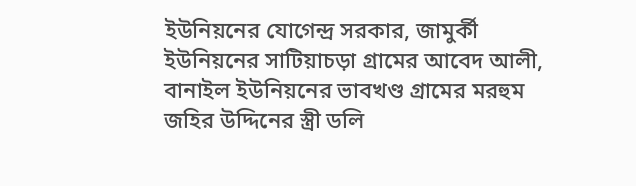ইউনিয়নের যোগেন্দ্র সরকার, জামুর্কী ইউনিয়নের সাটিয়াচড়া গ্রামের আবেদ আলী, বানাইল ইউনিয়নের ভাবখণ্ড গ্রামের মরহুম জহির উদ্দিনের স্ত্রী ডলি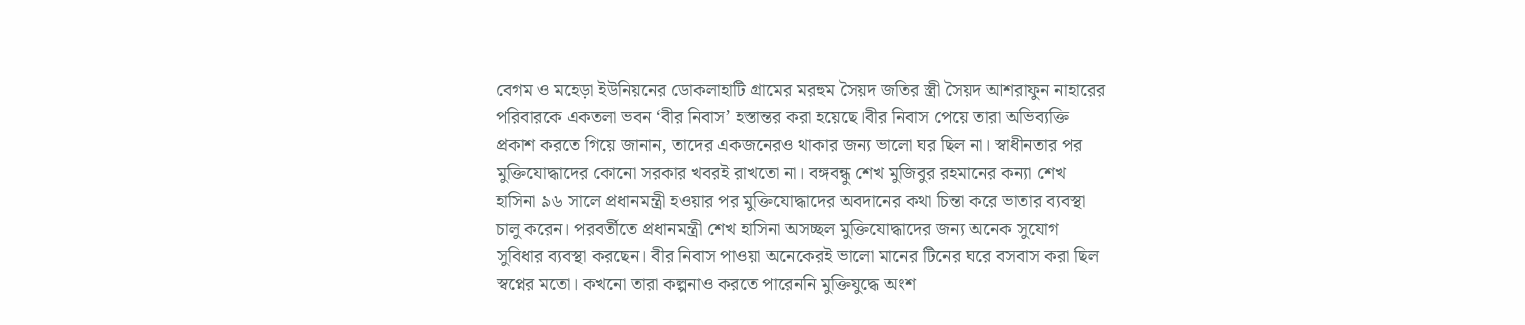বেগম ও মহেড়া ইউনিয়নের ডোকলাহাটি গ্রামের মরহুম সৈয়দ জতির স্ত্রী সৈয়দ আশরাফুন নাহারের পরিবারকে একতলা ভবন ‘বীর নিবাস’ হস্তান্তর করা হয়েছে।বীর নিবাস পেয়ে তারা অভিব্যক্তি প্রকাশ করতে গিয়ে জানান, তাদের একজনেরও থাকার জন্য ভালো ঘর ছিল না। স্বাধীনতার পর মুক্তিযোদ্ধাদের কোনো সরকার খবরই রাখতো না। বঙ্গবন্ধু শেখ মুজিবুর রহমানের কন্যা শেখ হাসিনা ৯৬ সালে প্রধানমন্ত্রী হওয়ার পর মুক্তিযোদ্ধাদের অবদানের কথা চিন্তা করে ভাতার ব্যবস্থা চালু করেন। পরবর্তীতে প্রধানমন্ত্রী শেখ হাসিনা অসচ্ছল মুক্তিযোদ্ধাদের জন্য অনেক সুযোগ সুবিধার ব্যবস্থা করছেন। বীর নিবাস পাওয়া অনেকেরই ভালো মানের টিনের ঘরে বসবাস করা ছিল স্বপ্নের মতো। কখনো তারা কল্পনাও করতে পারেননি মুক্তিযুদ্ধে অংশ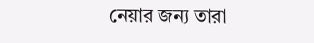নেয়ার জন্য তারা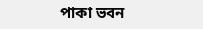পাকা ভবন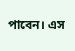পাবেন। এস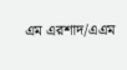এম এরশাদ/এএম